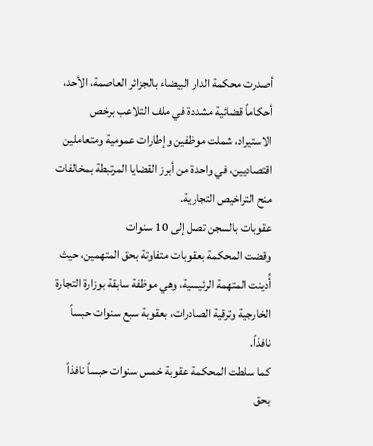أصدرت محكمة الدار البيضاء بالجزائر العاصمة، الأحد، أحكاماً قضائية مشددة في ملف التلاعب برخص الاستيراد، شملت موظفين وإطارات عمومية ومتعاملين اقتصاديين، في واحدة من أبرز القضايا المرتبطة بمخالفات منح التراخيص التجارية.
عقوبات بالسجن تصل إلى 10 سنوات
وقضت المحكمة بعقوبات متفاوتة بحق المتهمين، حيث أُدينت المتهمة الرئيسية، وهي موظفة سابقة بوزارة التجارة الخارجية وترقية الصادرات، بعقوبة سبع سنوات حبساً نافذاً.
كما سلطت المحكمة عقوبة خمس سنوات حبساً نافذاً بحق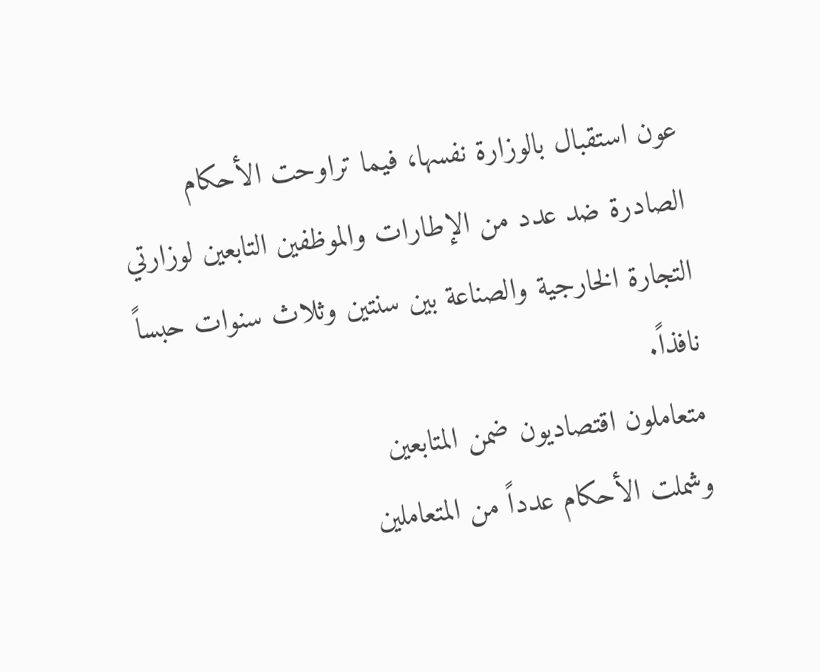عون استقبال بالوزارة نفسها، فيما تراوحت الأحكام الصادرة ضد عدد من الإطارات والموظفين التابعين لوزارتي التجارة الخارجية والصناعة بين سنتين وثلاث سنوات حبساً نافذاً.
متعاملون اقتصاديون ضمن المتابعين
وشملت الأحكام عدداً من المتعاملين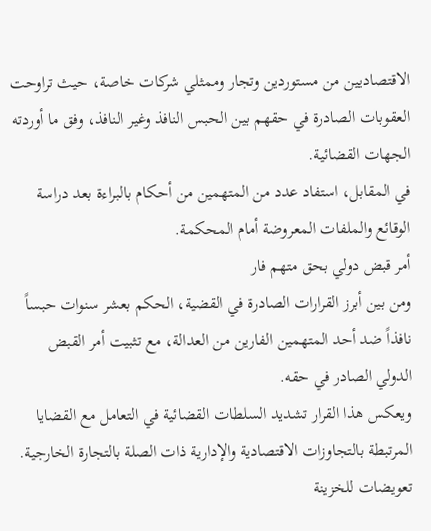الاقتصاديين من مستوردين وتجار وممثلي شركات خاصة، حيث تراوحت العقوبات الصادرة في حقهم بين الحبس النافذ وغير النافذ، وفق ما أوردته الجهات القضائية.
في المقابل، استفاد عدد من المتهمين من أحكام بالبراءة بعد دراسة الوقائع والملفات المعروضة أمام المحكمة.
أمر قبض دولي بحق متهم فار
ومن بين أبرز القرارات الصادرة في القضية، الحكم بعشر سنوات حبساً نافذاً ضد أحد المتهمين الفارين من العدالة، مع تثبيت أمر القبض الدولي الصادر في حقه.
ويعكس هذا القرار تشديد السلطات القضائية في التعامل مع القضايا المرتبطة بالتجاوزات الاقتصادية والإدارية ذات الصلة بالتجارة الخارجية.
تعويضات للخزينة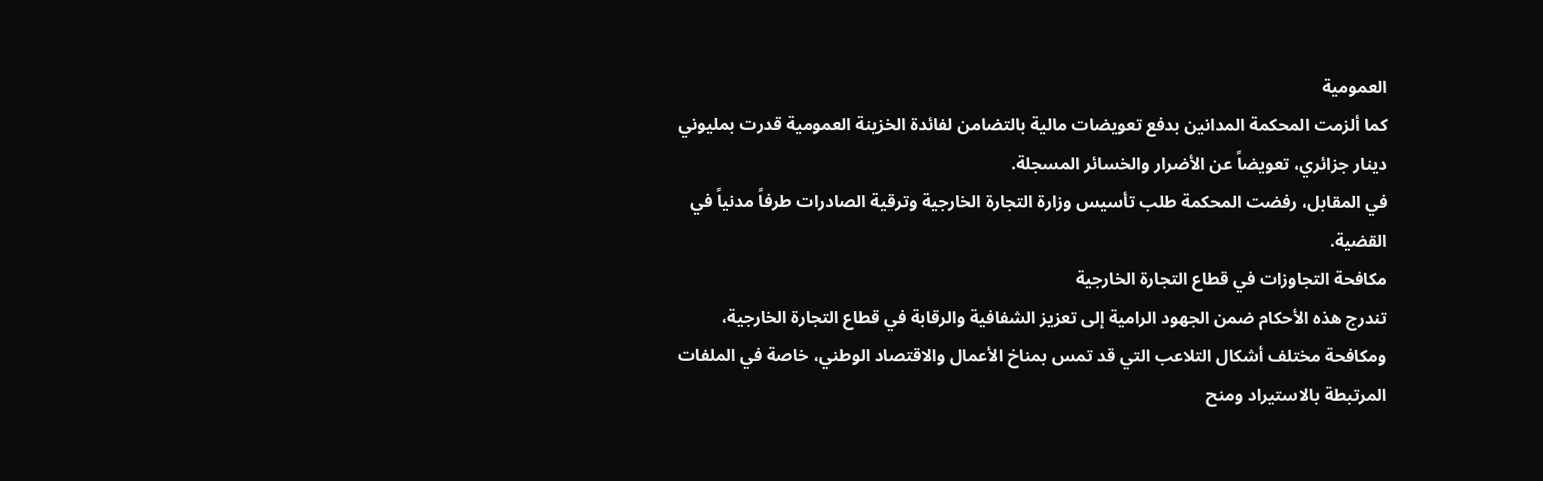العمومية
كما ألزمت المحكمة المدانين بدفع تعويضات مالية بالتضامن لفائدة الخزينة العمومية قدرت بمليوني دينار جزائري، تعويضاً عن الأضرار والخسائر المسجلة.
في المقابل، رفضت المحكمة طلب تأسيس وزارة التجارة الخارجية وترقية الصادرات طرفاً مدنياً في القضية.
مكافحة التجاوزات في قطاع التجارة الخارجية
تندرج هذه الأحكام ضمن الجهود الرامية إلى تعزيز الشفافية والرقابة في قطاع التجارة الخارجية، ومكافحة مختلف أشكال التلاعب التي قد تمس بمناخ الأعمال والاقتصاد الوطني، خاصة في الملفات المرتبطة بالاستيراد ومنح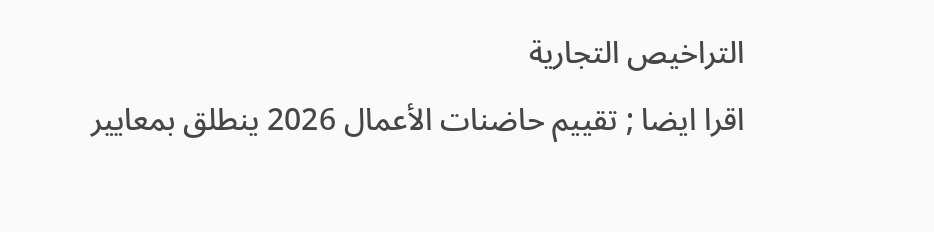التراخيص التجارية
اقرا ايضا ; تقييم حاضنات الأعمال 2026 ينطلق بمعايير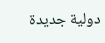دولية جديدة